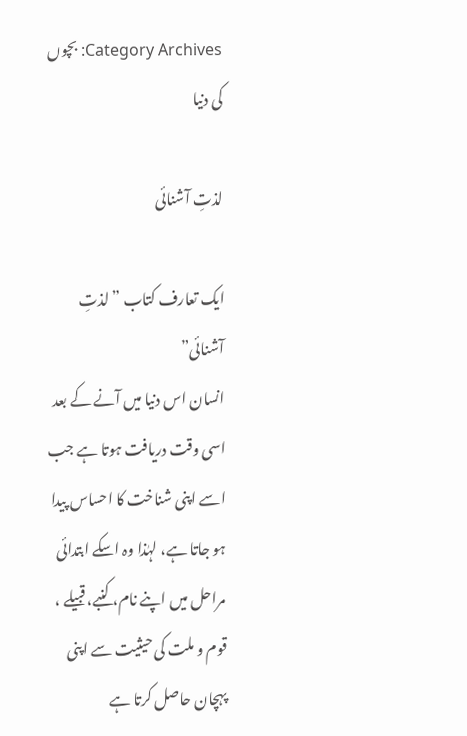Category Archives: بچوں کی دنیا

لذتِ آشنائی

ایک تعارف کتاب ” لذتِ آشنائی”
انسان اس دنیا میں آنے کے بعد اسی وقت دریافت ہوتا ہے جب اسے اپنی شناخت کا احساس پیدا ہو جاتا ہے، لہٰذا وہ اسکے ابتدائی مراحل میں اپنے نام، کنبے، قبیلے ، قوم و ملت کی حیثیت سے اپنی پہچان حاصل کرتا ہے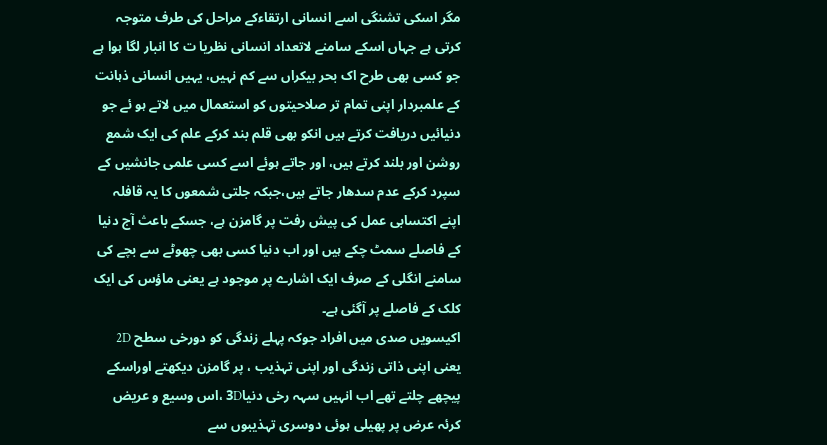مگر اسکی تشنگی اسے انسانی ارتقاءکے مراحل کی طرف متوجہ کرتی ہے جہاں اسکے سامنے لاتعداد انسانی نظریا ت کا انبار لگا ہوا ہے جو کسی بھی طرح اک بحر بیکراں سے کم نہیں، یہیں انسانی ذہانت کے علمبردار اپنی تمام تر صلاحیتوں کو استعمال میں لاتے ہو ئے جو دنیائیں دریافت کرتے ہیں انکو بھی قلم بند کرکے علم کی ایک شمع روشن اور بلند کرتے ہیں، اور جاتے ہوئے اسے کسی علمی جانشیں کے سپرد کرکے عدم سدھار جاتے ہیں،جبکہ جلتی شمعوں کا یہ قافلہ اپنے اکتسابی عمل کی پیش رفت پر گامزن ہے، جسکے باعث آج دنیا کے فاصلے سمٹ چکے ہیں اور اب دنیا کسی بھی چھوٹے سے بچے کی سامنے انگلی کے صرف ایک اشارے پر موجود ہے یعنی ماؤس کی ایک کلک کے فاصلے پر آگئی ہے۔
اکیسویں صدی میں افراد جوکہ پہلے زندگی کو دورخی سطح 2D یعنی اپنی ذاتی زندگی اور اپنی تہذیب ، پر گامزن دیکھتے اوراسکے پیچھے چلتے تھے اب انہیں سہہ رخی دنیا3D ،اس وسیع و عریض کرئہ عرض پر پھیلی ہوئی دوسری تہذیبوں سے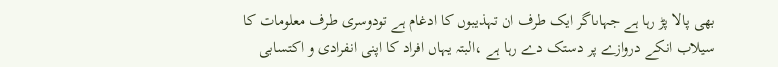بھی پالا پڑ رہا ہے جہاںاگر ایک طرف ان تہذیبوں کا ادغام ہے تودوسری طرف معلومات کا سیلاب انکے دروازے پر دستک دے رہا ہے ،البتہ یہاں افراد کا اپنی انفرادی و اکتسابی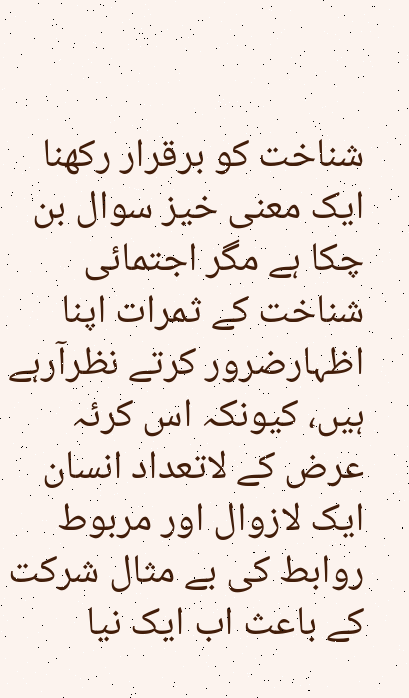شناخت کو برقرار رکھنا ایک معنی خیز سوال بن چکا ہے مگر اجتمائی شناخت کے ثمرات اپنا اظہارضرور کرتے نظرآرہے ہیں، کیونکہ اس کرئہ عرض کے لاتعداد انسان ایک لازوال اور مربوط روابط کی بے مثال شرکت کے باعث اب ایک نیا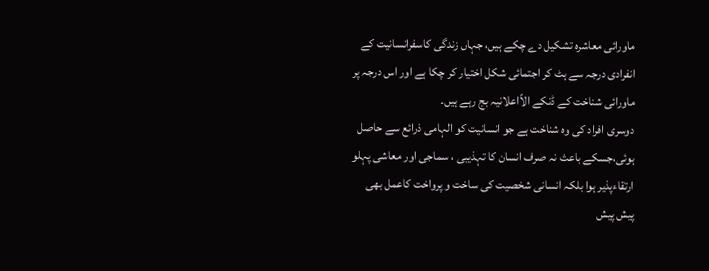ماورائی معاشرہ تشکیل دے چکے ہیں، جہاں زندگی کاسفرانسانیت کے انفرادی درجہ سے ہٹ کر اجتمائی شکل اختیار کر چکا ہے اور اس درجہ پر ماورائی شناخت کے ڈنکے الاًاعلانیہ بج رہے ہیں۔
دوسری افراد کی وہ شناخت ہے جو انسانیت کو الہامی ذرائع سے حاصل ہوئی،جسکے باعث نہ صرف انسان کا تہذیبی ، سماجی اور معاشی پہلو ارتقاءپذیر ہوا بلکہ انسانی شخصیت کی ساخت و پرواخت کاعمل بھی پیش پیش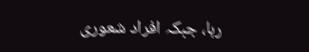رہا، جبکہ افراد شعوری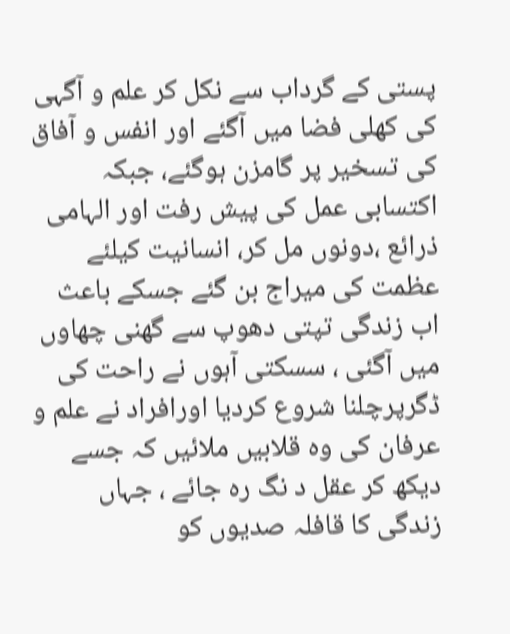پستی کے گرداب سے نکل کر علم و آگہی کی کھلی فضا میں آگئے اور انفس و آفاق کی تسخیر پر گامزن ہوگئے، جبکہ اکتسابی عمل کی پیش رفت اور الہامی ذرائع ،دونوں مل کر، انسانیت کیلئے عظمت کی میراج بن گئے جسکے باعث اب زندگی تپتی دھوپ سے گھنی چھاوں میں آگئی ، سسکتی آہوں نے راحت کی ڈگرپرچلنا شروع کردیا اورافراد نے علم و عرفان کی وہ قلابیں ملائیں کہ جسے دیکھ کر عقل د نگ رہ جائے ، جہاں زندگی کا قافلہ صدیوں کو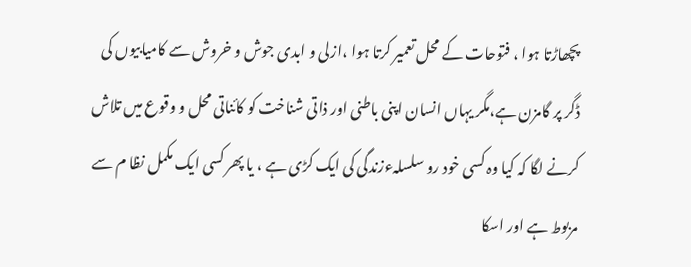پچھاڑتا ہوا ، فتوحات کے محل تعمیر کرتا ہوا ،ازلی و ابدی جوش و خروش سے کامیابیوں کی ڈگر پر گامزن ہے،مگر یہاں انسان اپنی باطنی اور ذاتی شناخت کو کائناتی محل و وقوع میں تلاش کرنے لگا کہ کیا وہ کسی خود رو سلسلہءزندگی کی ایک کڑی ہے ، یا پھر کسی ایک مکمل نظا م سے مربوط ہے اور اسکا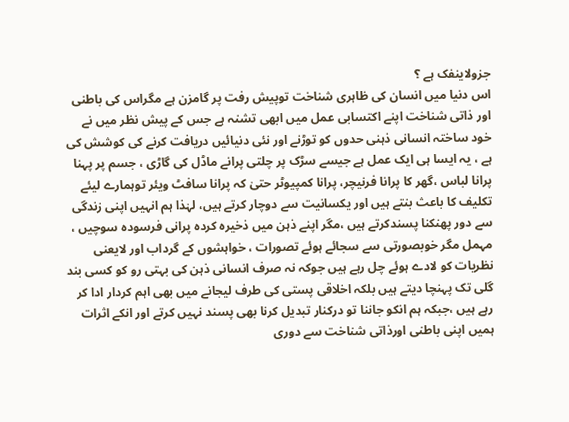جزولاینفک ہے ؟
اس دنیا میں انسان کی ظاہری شناخت توپیش رفت پر گامزن ہے مگراس کی باطنی اور ذاتی شناخت اپنے اکتسابی عمل میں ابھی تشنہ ہے جس کے پیش نظر میں نے خود ساختہ انسانی ذہنی حدوں کو توڑنے اور نئی دنیائیں دریافت کرنے کی کوشش کی ہے ، یہ ایسا ہی ایک عمل ہے جیسے سڑک پر چلتی پرانے ماڈل کی گاڑی ، جسم پر پہنا پرانا لباس ،گھر کا پرانا فرنیچر، پرانا کمپیوٹر حتیٰ کہ پرانا سافٹ ویئر توہمارے لیئے تکلیف کا باعث بنتے ہیں اور یکسانیت سے دوچار کرتے ہیں، لہٰذا ہم انہیں اپنی زندگی سے دور پھنکنا پسندکرتے ہیں ،مگر اپنے ذہن میں ذخیرہ کردہ پرانی فرسودہ سوچیں ، مہمل مگر خوبصورتی سے سجائے ہوئے تصورات ، خواہشوں کے گرداب اور لایعنی نظریات کو لادے ہوئے چل رہے ہیں جوکہ نہ صرف انسانی ذہن کی بہتی رو کو کسی بند گلی تک پہنچا دیتے ہیں بلکہ اخلاقی پستی کی طرف لیجانے میں بھی اہم کردار ادا کر رہے ہیں ،جبکہ ہم انکو جاننا تو درکنار تبدیل کرنا بھی پسند نہیں کرتے اور انکے اثرات ہمیں اپنی باطنی اورذاتی شناخت سے دوری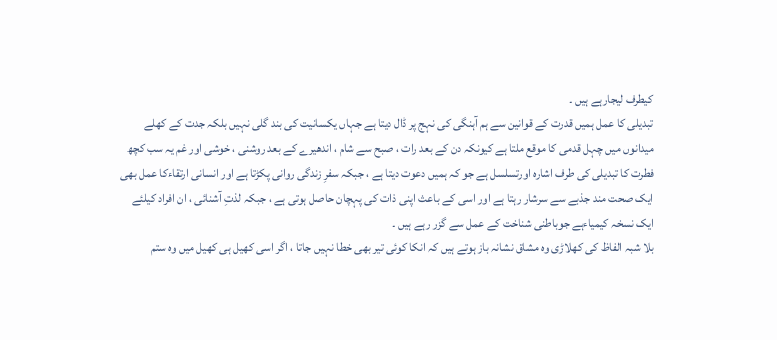کیطرف لیجارہے ہیں ۔
تبدیلی کا عمل ہمیں قدرت کے قوانین سے ہم آہنگی کی نہج پر ڈال دیتا ہے جہاں یکسانیت کی بند گلی نہیں بلکہ جدت کے کھلے میدانوں میں چہل قدمی کا موقع ملتا ہے کیونکہ دن کے بعد رات ، صبح سے شام ، اندھیرے کے بعد روشنی ، خوشی اور غم یہ سب کچھ فطرت کا تبدیلی کی طرف اشارہ اورتسلسل ہے جو کہ ہمیں دعوت دیتا ہے ، جبکہ سفرِ زندگی روانی پکڑتا ہے اور انسانی ارتقاءکا عمل بھی ایک صحت مند جذبے سے سرشار رہتا ہے اور اسی کے باعث اپنی ذات کی پہچان حاصل ہوتی ہے ، جبکہ لذتِ آشنائی ، ان افراد کیلئے ایک نسخہ کیمیاءہے جوباطنی شناخت کے عمل سے گزر رہے ہیں ۔
بلا شبہ الفاظ کی کھلاڑی وہ مشاق نشانہ باز ہوتے ہیں کہ انکا کوئی تیر بھی خطا نہیں جاتا ، اگر اسی کھیل ہی کھیل میں وہ ستم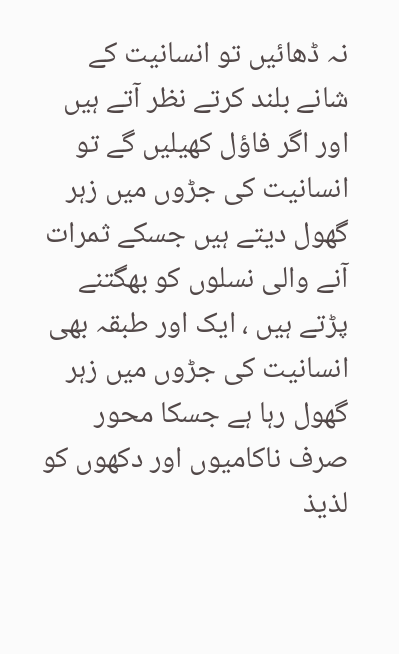نہ ڈھائیں تو انسانیت کے شانے بلند کرتے نظر آتے ہیں اور اگر فاؤل کھیلیں گے تو انسانیت کی جڑوں میں زہر گھول دیتے ہیں جسکے ثمرات آنے والی نسلوں کو بھگتنے پڑتے ہیں ، ایک اور طبقہ بھی انسانیت کی جڑوں میں زہر گھول رہا ہے جسکا محور صرف ناکامیوں اور دکھوں کو لذیذ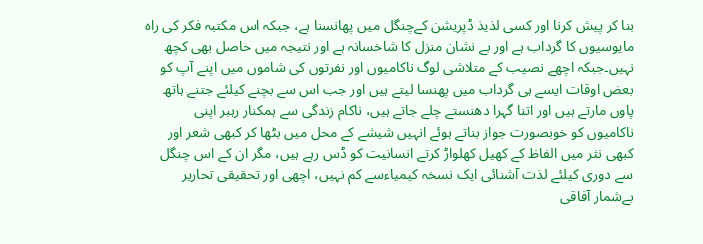بنا کر پیش کرنا اور کسی لذیذ ڈپریشن کےچنگل میں پھانسنا ہے، جبکہ اس مکتبہ فکر کی راہ مایوسیوں کا گرداب ہے اور بے نشان منزل کا شاخسانہ ہے اور نتیجہ میں حاصل بھی کچھ نہیں۔جبکہ اچھے نصیب کے متلاشی لوگ ناکامیوں اور نفرتوں کی شاموں میں اپنے آپ کو بعض اوقات ایسے ہی گرداب میں پھنسا لیتے ہیں اور جب اس سے بچنے کیلئے جتنے ہاتھ پاوں مارتے ہیں اور اتنا گہرا دھنستے چلے جاتے ہیں، ناکام زندگی سے ہمکنار رہبر اپنی ناکامیوں کو خوبصورت جواز بناتے ہوئے انہیں شیشے کے محل میں بٹھا کر کبھی شعر اور کبھی نثر میں الفاظ کے کھیل کھلواڑ کرتے انسانیت کو ڈس رہے ہیں، مگر ان کے اس چنگل سے دوری کیلئے لذت آشنائی ایک نسخہ کیمیاءسے کم نہیں، اچھی اور تحقیقی تحاریر بےشمار آفاقی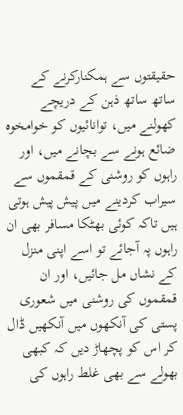حقیقتوں سے ہمکنارکرنے کے ساتھ ساتھ ذہن کے دریچے کھولنے میں، توانائیوں کو خوامخوہ ضائع ہونے سے بچانے میں، اور راہوں کو روشنی کے قمقموں سے سیراب کردینے میں پیش پیش ہوتی ہیں تاکہ کوئی بھٹکا مسافر بھی ان راہوں پہ آجائے تو اسے اپنی منزل کے نشاں مل جائیں، اور ان قمقموں کی روشنی میں شعوری پستی کی آنکھوں میں آنکھیں ڈال کر اس کو پچھاڑ دیں کہ کبھی بھولے سے بھی غلط راہوں کی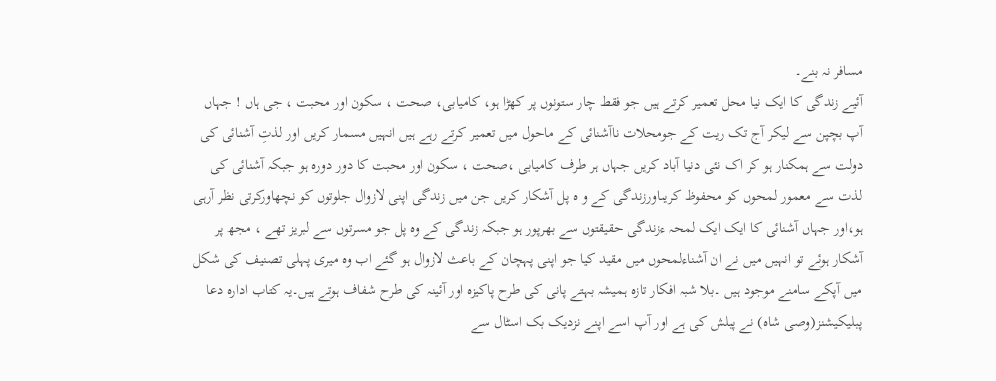مسافر نہ بنے۔
آئیے زندگی کا ایک نیا محل تعمیر کرتے ہیں جو فقط چار ستونوں پر کھڑا ہو، کامیابی، صحت ، سکون اور محبت ، جی ہاں ! جہاں آپ بچپن سے لیکر آج تک ریت کے جومحلات ناآشنائی کے ماحول میں تعمیر کرتے رہے ہیں انہیں مسمار کریں اور لذتِ آشنائی کی دولت سے ہمکنار ہو کر اک نئی دنیا آباد کریں جہاں ہر طرف کامیابی ،صحت ، سکون اور محبت کا دور دورہ ہو جبکہ آشنائی کی لذت سے معمور لمحوں کو محفوظ کریںاورزندگی کے و ہ پل آشکار کریں جن میں زندگی اپنی لازوال جلوتوں کو نچھاورکرتی نظر آرہی ہو،اور جہاں آشنائی کا ایک ایک لمحہ ءزندگی حقیقتوں سے بھرپور ہو جبکہ زندگی کے وہ پل جو مسرتوں سے لبریز تھے ، مجھ پر آشکار ہوئے تو انہیں میں نے ان آشناءلمحوں میں مقید کیا جو اپنی پہچان کے باعث لازوال ہو گئے اب وہ میری پہلی تصنیف کی شکل میں آپکے سامنے موجود ہیں ۔بلا شبہ افکار تازہ ہمیشہ بہتے پانی کی طرح پاکیزہ اور آئینہ کی طرح شفاف ہوتے ہیں۔یہ کتاب ادارہ دعا پبلیکیشنز(وصی شاہ) نے پبلش کی ہے اور آپ اسے اپنے نزدیک بک اسٹال سے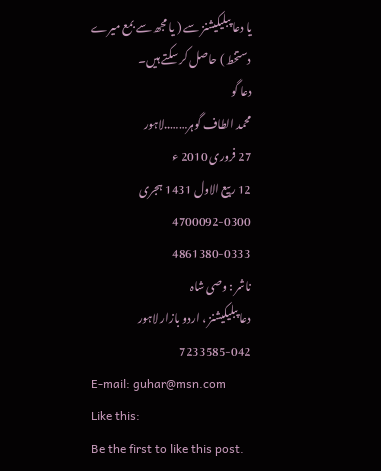یا دعا پبلیکیشنز سے ( یا مجھ سے بمع میرے دستخط ) حاصل کر سکتے ہیں۔
دعا گو
محمد الطاف گوہر……..لاہور
27 فروری 2010 ء
12 ربیع الاول 1431 ہجری
4700092-0300
4861380-0333
ناشر : وصی شاہ
دعا پبلیکیشنز ، اردو بازار لاہور
7233585-042
E-mail: guhar@msn.com
Like this:
Be the first to like this post.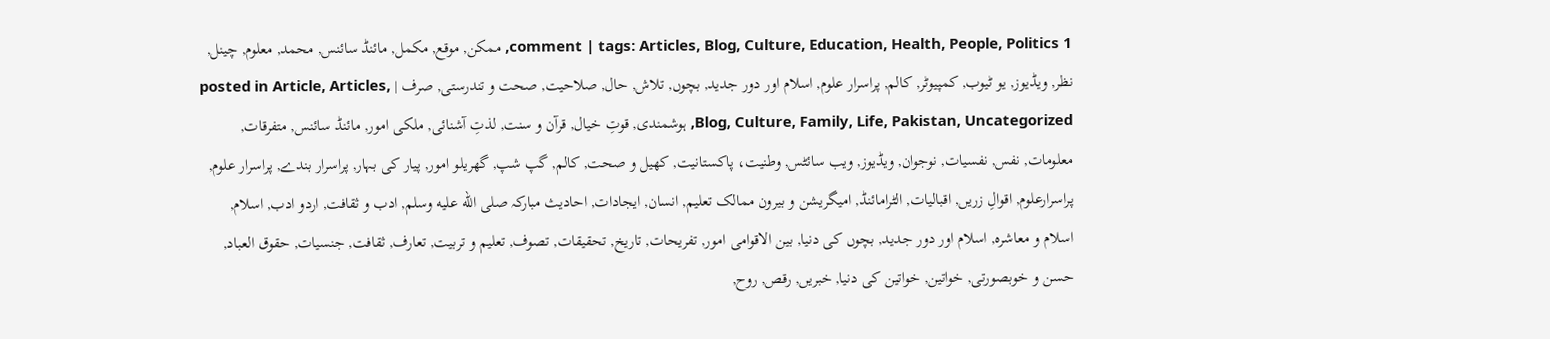1 comment | tags: Articles, Blog, Culture, Education, Health, People, Politics, ممکن, موقع, مکمل, مائنڈ سائنس, محمد, معلوم, چینل, نظر, ویڈیوز, یو ٹیوب, کمپیوٹر, کالم, پراسرار علوم, اسلام اور دور جدید, بچوں, تلاش, حال, صلاحیت, صحت و تندرستی, صرف | posted in Article, Articles, Blog, Culture, Family, Life, Pakistan, Uncategorized, ہوشمندی, قوتِ خیال, قرآن و سنت, لذتِ آشنائی, ملکی امور, مائنڈ سائنس, متفرقات, معلومات, نفس, نفسیات, نوجوان, ویڈیوز, ویب سائٹس, وطنیت، پاکستانیت, کھیل و صحت, کالم, گپ شپ, گھریلو امور, پیار کی بہار, پراسرار بندے, پراسرار علوم, پراسرارعلوم, اقوالِ زریں, اقبالیات, الٹرامائنڈ, امیگریشن و بیرون ممالک تعلیم, انسان, ایجادات, احادیث مبارکہ صلى الله عليه وسلم, ادب و ثقافت, اردو ادب, اسلام, اسلام و معاشرہ, اسلام اور دور جدید, بچوں کی دنیا, بین الاقوامی امور, تفریحات, تاریخ, تحقیقات, تصوف, تعلیم و تربیت, تعارف, ثقافت, جنسیات, حقوق العباد, حسن و خوبصورتی, خواتین, خواتین کی دنیا, خبریں, رقص, روح,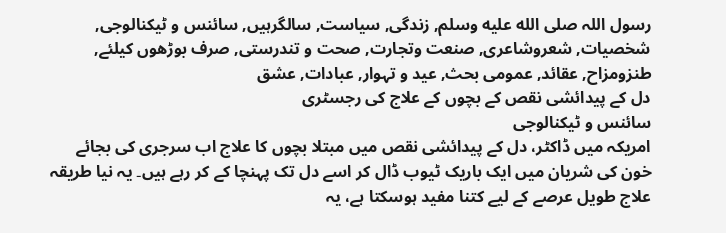رسول اللہ صلى الله عليه وسلم, زندگی, سیاست, سالگرہیں, سائنس و ٹیکنالوجی, شخصیات, شعروشاعری, صنعت وتجارت, صحت و تندرستی, صرف بوڑھوں کیلئے, طنزومزاح, عقائد, عمومی بحث, عید و تہوار, عبادات, عشق
دل کے پیدائشی نقص کے بچوں کے علاج کی رجسٹری
سائنس و ٹیکنالوجی
امریکہ میں ڈاکٹر، دل کے پیدائشی نقص میں مبتلا بچوں کا علاج اب سرجری کی بجائے خون کی شریان میں ایک باریک ٹیوب ڈال کر اسے دل تک پہنچا کے کر رہے ہیں۔ یہ نیا طریقہ علاج طویل عرصے کے لیے کتنا مفید ہوسکتا ہے، یہ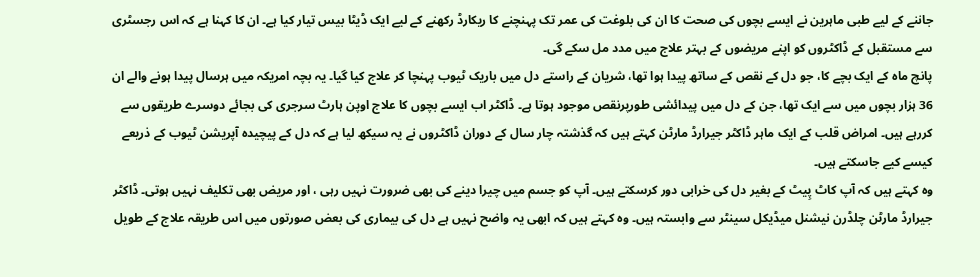جاننے کے لیے طبی ماہرین نے ایسے بچوں کی صحت کا ان کی بلوغت کی عمر تک پہنچنے کا ریکارڈ رکھنے کے لیے ایک ڈیٹا بیس تیار کیا ہے۔ ان کا کہنا ہے کہ اس رجسٹری سے مستقبل کے ڈاکٹروں کو اپنے مریضوں کے بہتر علاج میں مدد مل سکے گی۔
پانچ ماہ کے ایک بچے کا، جو دل کے نقص کے ساتھ پیدا ہوا تھا، شریان کے راستے دل میں باریک ٹیوب پہنچا کر علاج کیا گیا۔ یہ بچہ امریکہ میں ہرسال پیدا ہونے والے ان 36 ہزار بچوں میں سے ایک تھا، جن کے دل میں پیدائشی طورپرنقص موجود ہوتا ہے۔ ڈاکٹر اب ایسے بچوں کا علاج اوپن ہارٹ سرجری کی بجائے دوسرے طریقوں سے کررہے ہیں۔ امراض قلب کے ایک ماہر ڈاکٹر جیرارڈ مارٹن کہتے ہیں کہ گذشتہ چار سال کے دوران ڈاکٹروں نے یہ سیکھ لیا ہے کہ دل کے پیچیدہ آپریشن ٹیوب کے ذریعے کیسے کیے جاسکتے ہیں۔
وہ کہتے ہیں کہ آپ کاٹ پِیٹ کے بغیر دل کی خرابی دور کرسکتے ہیں۔ آپ کو جسم میں چیرا دینے کی بھی ضرورت نہیں رہی ، اور مریض بھی تکلیف نہیں ہوتی۔ ڈاکٹر جیرارڈ مارٹن چلڈرن نیشنل میڈیکل سینٹر سے وابستہ ہیں۔ وہ کہتے ہیں کہ ابھی یہ واضح نہیں ہے دل کی بیماری کی بعض صورتوں میں اس طریقہ علاج کے طویل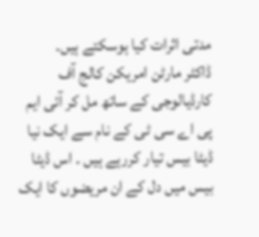مدتی اثرات کیا ہوسکتے ہیں۔
ڈاکٹر مارٹن امریکن کالج آف کارڈیالوجی کے ساتھ مل کر آئی ایم پی اے سی ٹی کے نام سے ایک نیا ڈیٹا بیس تیار کررہے ہیں ۔ اس ڈیٹا بیس میں دل کے ان مریضوں کا ایک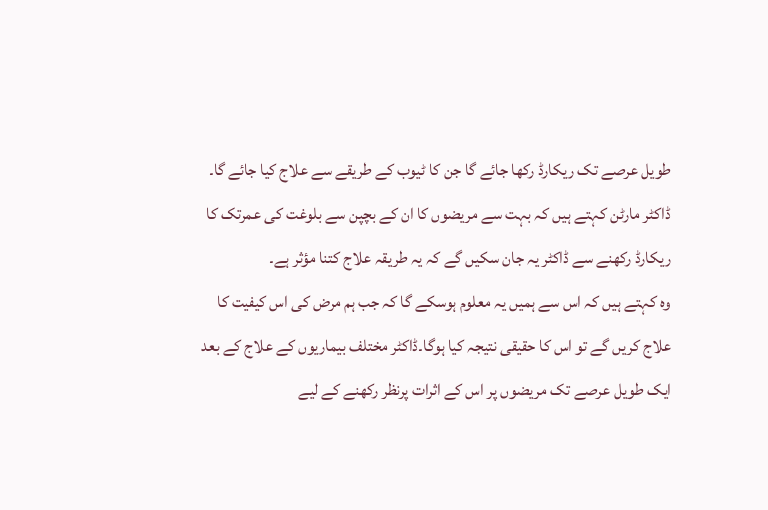طویل عرصے تک ریکارڈ رکھا جائے گا جن کا ٹیوب کے طریقے سے علاج کیا جائے گا۔ ڈاکٹر مارٹن کہتے ہیں کہ بہت سے مریضوں کا ان کے بچپن سے بلوغت کی عمرتک کا ریکارڈ رکھنے سے ڈاکٹر یہ جان سکیں گے کہ یہ طریقہ علاج کتنا مؤثر ہے۔
وہ کہتے ہیں کہ اس سے ہمیں یہ معلوم ہوسکے گا کہ جب ہم مرض کی اس کیفیت کا علاج کریں گے تو اس کا حقیقی نتیجہ کیا ہوگا۔ڈاکٹر مختلف بیماریوں کے علاج کے بعد ایک طویل عرصے تک مریضوں پر اس کے اثرات پرنظر رکھنے کے لیے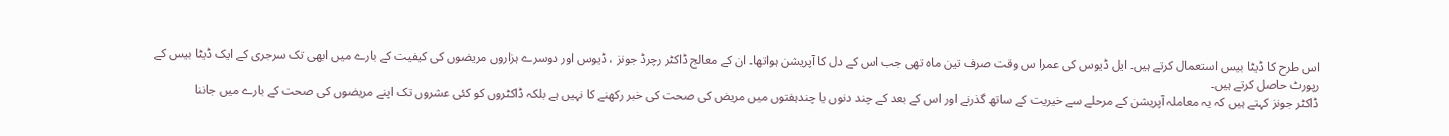اس طرح کا ڈیٹا بیس استعمال کرتے ہیں۔ ایل ڈیوس کی عمرا س وقت صرف تین ماہ تھی جب اس کے دل کا آپریشن ہواتھا۔ ان کے معالج ڈاکٹر رچرڈ جونز ، ڈیوس اور دوسرے ہزاروں مریضوں کی کیفیت کے بارے میں ابھی تک سرجری کے ایک ڈیٹا بیس کے رپورٹ حاصل کرتے ہیں۔
ڈاکٹر جونز کہتے ہیں کہ یہ معاملہ آپریشن کے مرحلے سے خیریت کے ساتھ گذرنے اور اس کے بعد کے چند دنوں یا چندہفتوں میں مریض کی صحت کی خبر رکھنے کا نہیں ہے بلکہ ڈاکٹروں کو کئی عشروں تک اپنے مریضوں کی صحت کے بارے میں جاننا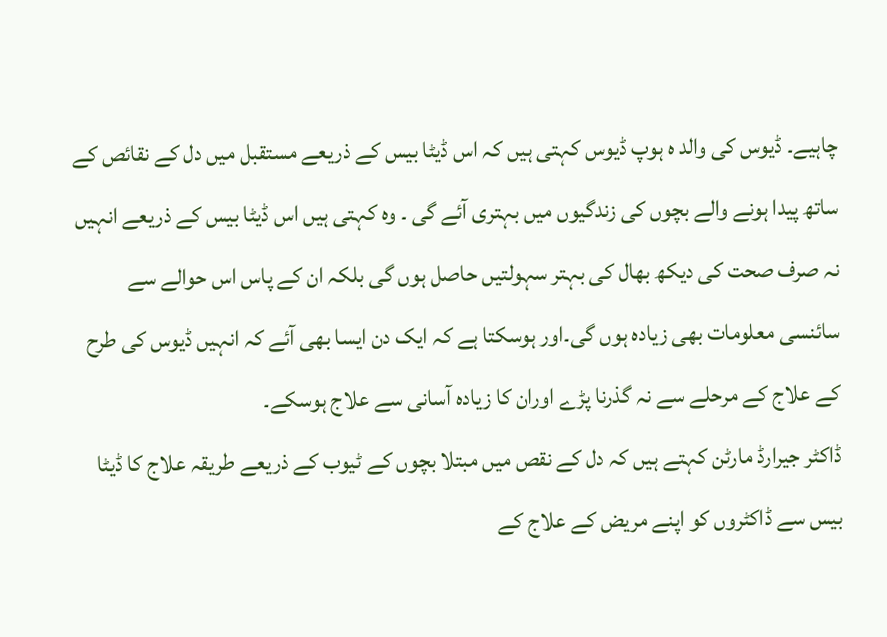چاہیے۔ ڈیوس کی والد ہ ہوپ ڈیوس کہتی ہیں کہ اس ڈیٹا بیس کے ذریعے مستقبل میں دل کے نقائص کے ساتھ پیدا ہونے والے بچوں کی زندگیوں میں بہتری آئے گی ۔ وہ کہتی ہیں اس ڈیٹا بیس کے ذریعے انہیں نہ صرف صحت کی دیکھ بھال کی بہتر سہولتیں حاصل ہوں گی بلکہ ان کے پاس اس حوالے سے سائنسی معلومات بھی زیادہ ہوں گی۔اور ہوسکتا ہے کہ ایک دن ایسا بھی آئے کہ انہیں ڈیوس کی طرح کے علاج کے مرحلے سے نہ گذرنا پڑے اوران کا زیادہ آسانی سے علاج ہوسکے۔
ڈاکٹر جیرارڈ مارٹن کہتے ہیں کہ دل کے نقص میں مبتلا بچوں کے ٹیوب کے ذریعے طریقہ علاج کا ڈیٹا بیس سے ڈاکٹروں کو اپنے مریض کے علاج کے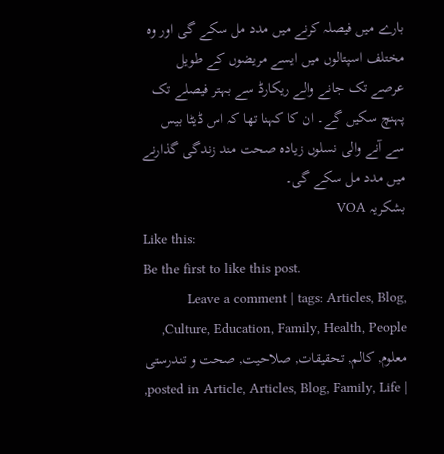بارے میں فیصلہ کرنے میں مدد مل سکے گی اور وہ مختلف اسپتالوں میں ایسے مریضوں کے طویل عرصے تک جانے والے ریکارڈ سے بہتر فیصلے تک پہنچ سکیں گے۔ ان کا کہنا تھا کہ اس ڈیٹا بیس سے آنے والی نسلوں زیادہ صحت مند زندگی گذارنے میں مدد مل سکے گی۔
بشکریہ VOA
Like this:
Be the first to like this post.
Leave a comment | tags: Articles, Blog, Culture, Education, Family, Health, People, معلوم, کالم, تحقیقات, صلاحیت, صحت و تندرستی | posted in Article, Articles, Blog, Family, Life,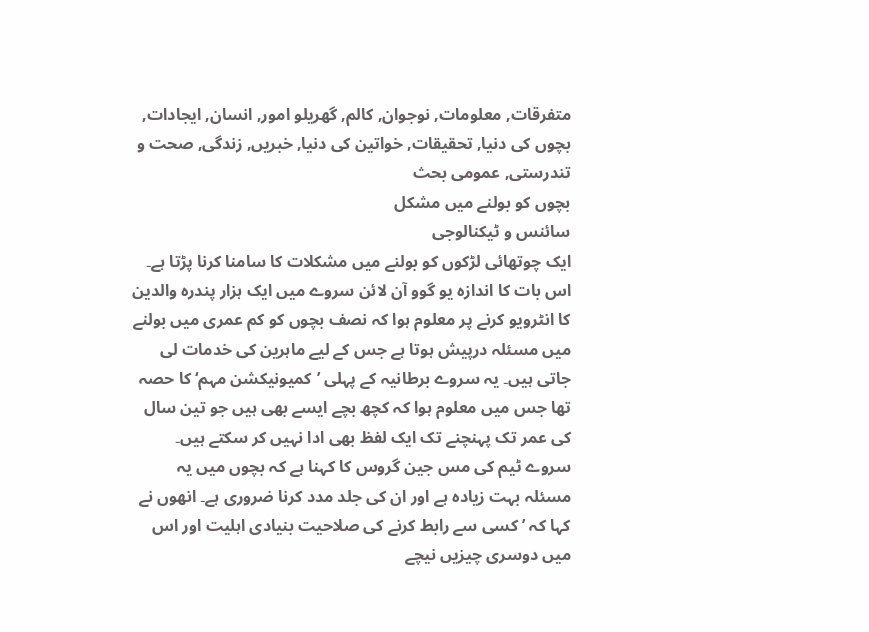متفرقات, معلومات, نوجوان, کالم, گھریلو امور, انسان, ایجادات, بچوں کی دنیا, تحقیقات, خواتین کی دنیا, خبریں, زندگی, صحت و تندرستی, عمومی بحث
بچوں کو بولنے میں مشکل
سائنس و ٹیکنالوجی
ایک چوتھائی لڑکوں کو بولنے میں مشکلات کا سامنا کرنا پڑتا ہے۔ اس بات کا اندازہ یو گوو آن لائن سروے میں ایک ہزار پندرہ والدین کا انٹرویو کرنے پر معلوم ہوا کہ نصف بچوں کو کم عمری میں بولنے میں مسئلہ درپیش ہوتا ہے جس کے لیے ماہرین کی خدمات لی جاتی ہیں۔ یہ سروے برطانیہ کے پہلی ’کمیونیکشن مہم‘ کا حصہ تھا جس میں معلوم ہوا کہ کچھ بچے ایسے بھی ہیں جو تین سال کی عمر تک پہنچنے تک ایک لفظ بھی ادا نہیں کر سکتے ہیں۔ سروے ٹیم کی مس جین گروس کا کہنا ہے کہ بچوں میں یہ مسئلہ بہت زیادہ ہے اور ان کی جلد مدد کرنا ضروری ہے۔ انھوں نے کہا کہ ’ کسی سے رابط کرنے کی صلاحیت بنیادی اہلیت اور اس میں دوسری چیزیں نیچے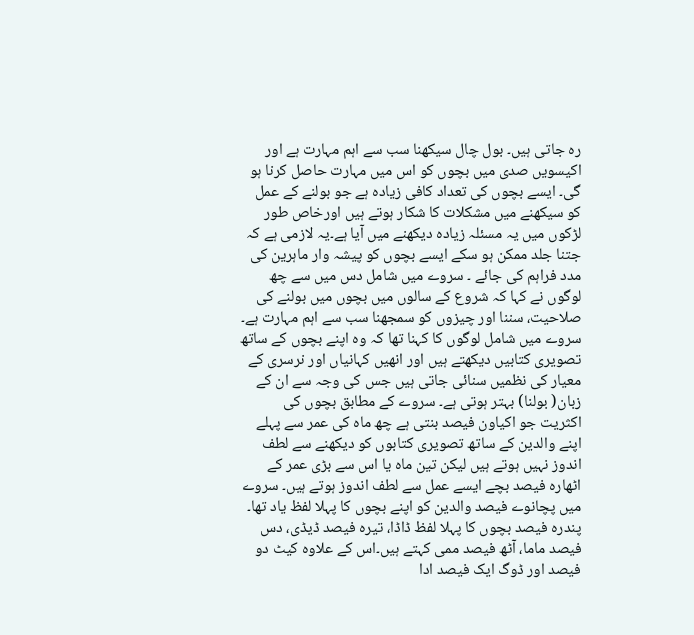رہ جاتی ہیں۔ بول چال سیکھنا سب سے اہم مہارت ہے اور اکیسویں صدی میں بچوں کو اس میں مہارت حاصل کرنا ہو گی۔ ایسے بچوں کی تعداد کافی زیادہ ہے جو بولنے کے عمل کو سیکھنے میں مشکلات کا شکار ہوتے ہیں اورخاص طور لڑکوں میں یہ مسئلہ زیادہ دیکھنے میں آیا ہے۔یہ لازمی ہے کہ جتنا جلد ممکن ہو سکے ایسے بچوں کو پیشہ وار ماہرین کی مدد فراہم کی جائے ۔ سروے میں شامل دس میں سے چھ لوگوں نے کہا کہ شروع کے سالوں میں بچوں میں بولنے کی صلاحیت، سننا اور چیزوں کو سمجھنا سب سے اہم مہارت ہے۔ سروے میں شامل لوگوں کا کہنا تھا کہ وہ اپنے بچوں کے ساتھ تصویری کتابیں دیکھتے ہیں اور انھیں کہانیاں اور نرسری کے معیار کی نظمیں سنائی جاتی ہیں جس کی وجہ سے ان کے زبان( بولنا) بہتر ہوتی ہے۔ سروے کے مطابق بچوں کی اکثریت جو اکیاون فیصد بنتی ہے چھ ماہ کی عمر سے پہلے اپنے والدین کے ساتھ تصویری کتابوں کو دیکھنے سے لطف اندوز نہیں ہوتے ہیں لیکن تین ماہ یا اس سے بڑی عمر کے اٹھارہ فیصد بچے ایسے عمل سے لطف اندوز ہوتے ہیں۔ سروے میں پچانوے فیصد والدین کو اپنے بچوں کا پہلا لفظ یاد تھا۔ پندرہ فیصد بچوں کا پہلا لفظ ڈاڈا، تیرہ فیصد ڈیڈی، دس فیصد ماما، آٹھ فیصد ممی کہتے ہیں۔اس کے علاوہ کیٹ دو فیصد اور ڈوگ ایک فیصد ادا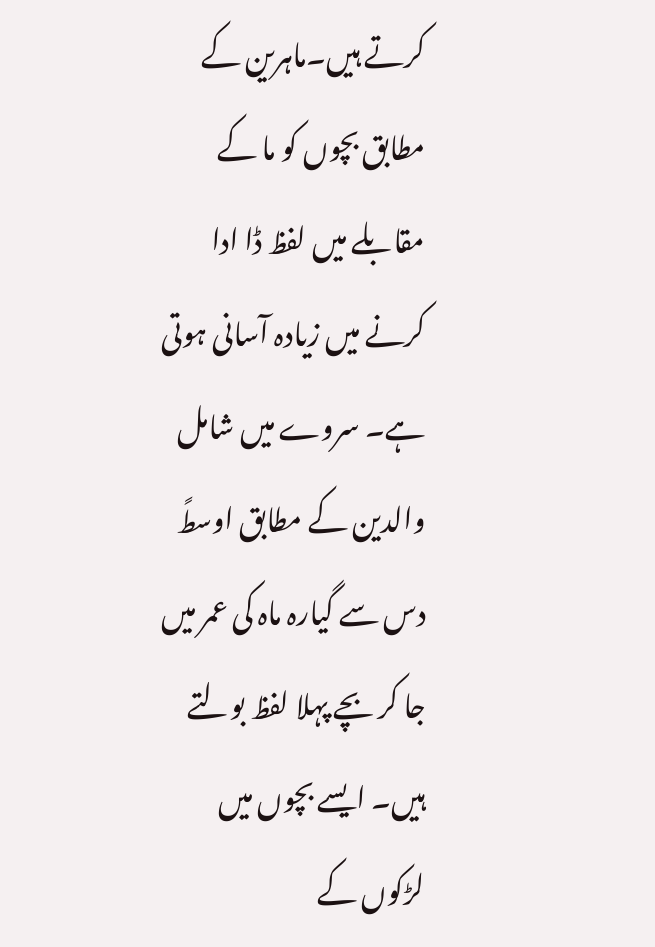کرتے ہیں۔ماہرین کے مطابق بچوں کو ما کے مقابلے میں لفظ ڈا ادا کرنے میں زیادہ آسانی ہوتی ہے۔ سروے میں شامل والدین کے مطابق اوسطً دس سے گیارہ ماہ کی عمر میں جا کر بچے پہلا لفظ بولتے ہیں۔ ایسے بچوں میں لڑکوں کے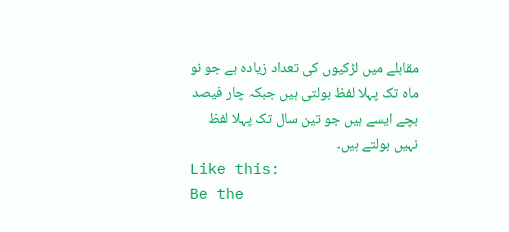مقابلے میں لڑکیوں کی تعداد زیادہ ہے جو نو ماہ تک پہلا لفظ بولتی ہیں جبکہ چار فیصد بچے ایسے ہیں جو تین سال تک پہلا لفظ نہیں بولتے ہیں۔
Like this:
Be the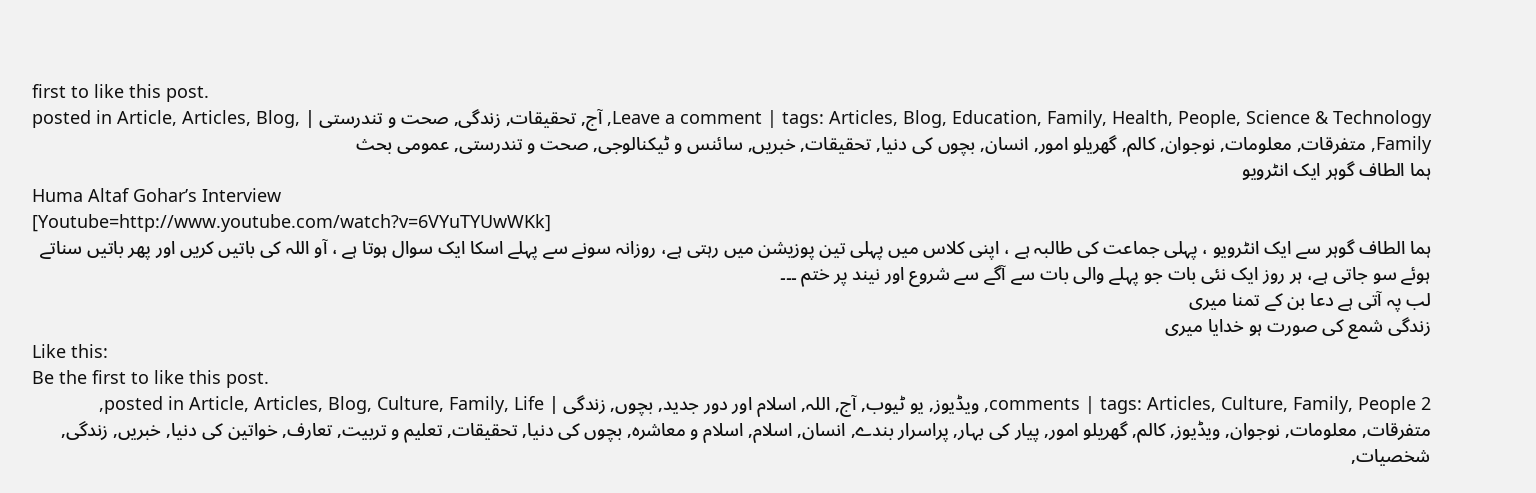first to like this post.
Leave a comment | tags: Articles, Blog, Education, Family, Health, People, Science & Technology, آج, تحقیقات, زندگی, صحت و تندرستی | posted in Article, Articles, Blog, Family, متفرقات, معلومات, نوجوان, کالم, گھریلو امور, انسان, بچوں کی دنیا, تحقیقات, خبریں, سائنس و ٹیکنالوجی, صحت و تندرستی, عمومی بحث
ہما الطاف گوہر ایک انٹرویو
Huma Altaf Gohar’s Interview
[Youtube=http://www.youtube.com/watch?v=6VYuTYUwWKk]
ہما الطاف گوہر سے ایک انٹرویو ، پہلی جماعت کی طالبہ ہے ، اپنی کلاس میں پہلی تین پوزیشن میں رہتی ہے، روزانہ سونے سے پہلے اسکا ایک سوال ہوتا ہے ، آو اللہ کی باتیں کریں اور پھر باتیں سناتے ہوئے سو جاتی ہے، ہر روز ایک نئی بات جو پہلے والی بات سے آگے سے شروع اور نیند پر ختم ۔۔۔
لب پہ آتی ہے دعا بن کے تمنا میری
زندگی شمع کی صورت ہو خدایا میری
Like this:
Be the first to like this post.
2 comments | tags: Articles, Culture, Family, People, ویڈیوز, یو ٹیوب, آج, اللہ, اسلام اور دور جدید, بچوں, زندگی | posted in Article, Articles, Blog, Culture, Family, Life, متفرقات, معلومات, نوجوان, ویڈیوز, کالم, گھریلو امور, پیار کی بہار, پراسرار بندے, انسان, اسلام, اسلام و معاشرہ, بچوں کی دنیا, تحقیقات, تعلیم و تربیت, تعارف, خواتین کی دنیا, خبریں, زندگی, شخصیات,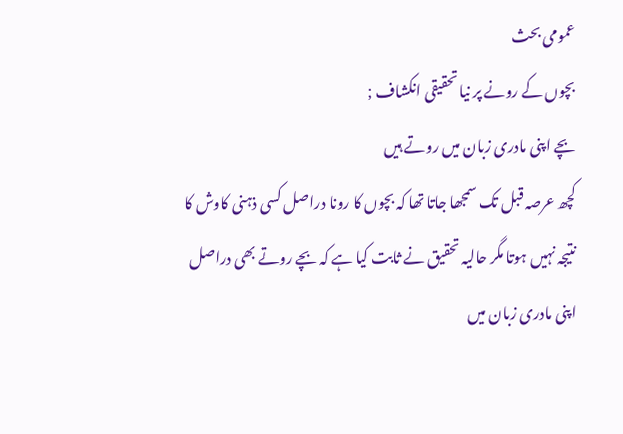عمومی بحث
بچوں کے رونے پر نیا تحقیقی انکشاف ;
بچے اپنی مادری زبان میں روتے ہیں
کچھ عرصہ قبل تک سمجھا جاتا تھا کہ بچوں کا رونا دراصل کسی ذہنی کاوش کا نتیجہ نہیں ہوتا مگر حالیہ تحقیق نے ثابت کیا ہے کہ بچے روتے بھی دراصل اپنی مادری زبان میں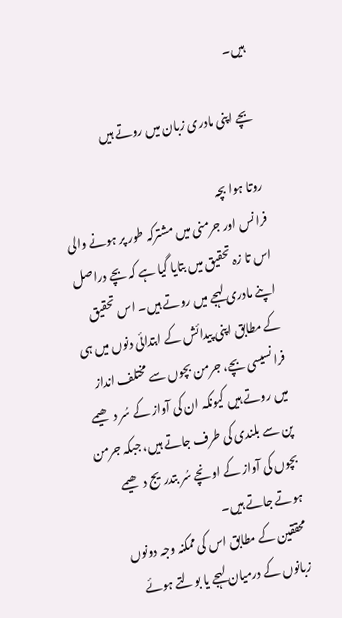ہیں۔

بچے اپنی مادری زبان میں روتے ہیں

روتا ہوا بچہ
فرانس اور جرمنی میں مشترکہ طور پر ہونے والی اس تا زہ تحقیق میں بتایا گیا ہے کہ بچے دراصل اپنے مادری لہجے میں روتے ہیں۔ اس تحقیق کے مطابق اپنی پیدائش کے ابتدائی دنوں میں ہی فرانسیسی بچے، جرمن بچوں سے مختلف انداز میں روتے ہیں کیونکہ ان کی آواز کے سُر دھیمے پن سے بلندی کی طرف جاتے ہیں، جبکہ جرمن بچوں کی آواز کے اونچے سُر بتدریج دھیمے ہوتے جاتے ہیں۔
محققین کے مطابق اس کی ممکنہ وجہ دونوں زبانوں کے درمیان لہجے یا بولتے ہوئے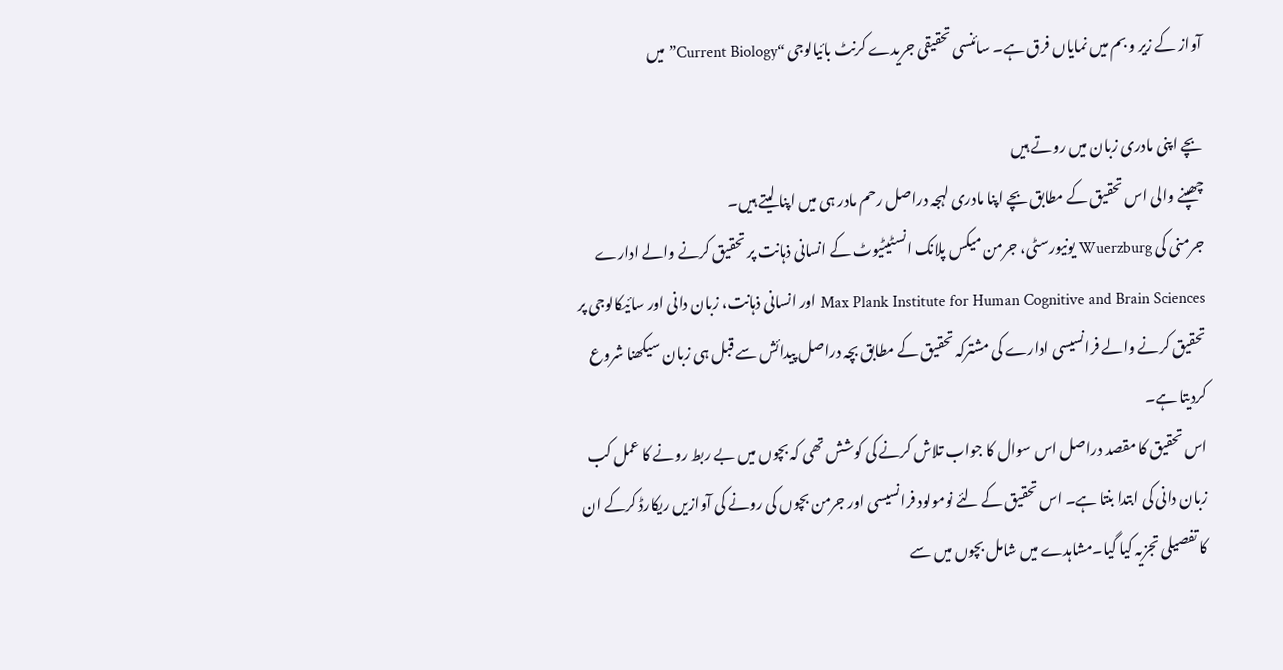آواز کے زیر و بم میں نمایاں فرق ہے۔ سائنسی تحقیقی جریدے کرنٹ بائیالوجی “Current Biology” میں

بچے اپنی مادری زبان میں روتے ہیں
چھپنے والی اس تحقیق کے مطابق بچے اپنا مادری لہجہ دراصل رحم مادر ہی میں اپنا لیتے ہیں۔
جرمنی کی Wuerzburg یونیورسٹی، جرمن میکس پلانک انسٹیٹیوٹ کے انسانی ذہانت پر تحقیق کرنے والے ادارے Max Plank Institute for Human Cognitive and Brain Sciences اور انسانی ذہانت، زبان دانی اور سائیکالوجی پر تحقیق کرنے والے فرانسیسی ادارے کی مشترکہ تحقیق کے مطابق بچہ دراصل پیدائش سے قبل ہی زبان سیکھنا شروع کردیتا ہے۔
اس تحقیق کا مقصد دراصل اس سوال کا جواب تلاش کرنے کی کوشش تھی کہ بچوں میں بے ربط رونے کا عمل کب زبان دانی کی ابتدا بنتا ہے۔ اس تحقیق کے لئے نومولود فرانسیسی اور جرمن بچوں کی رونے کی آوازیں ریکارڈ کرکے ان کا تفصیلی تجزیہ کیا گیا۔مشاہدے میں شامل بچوں میں سے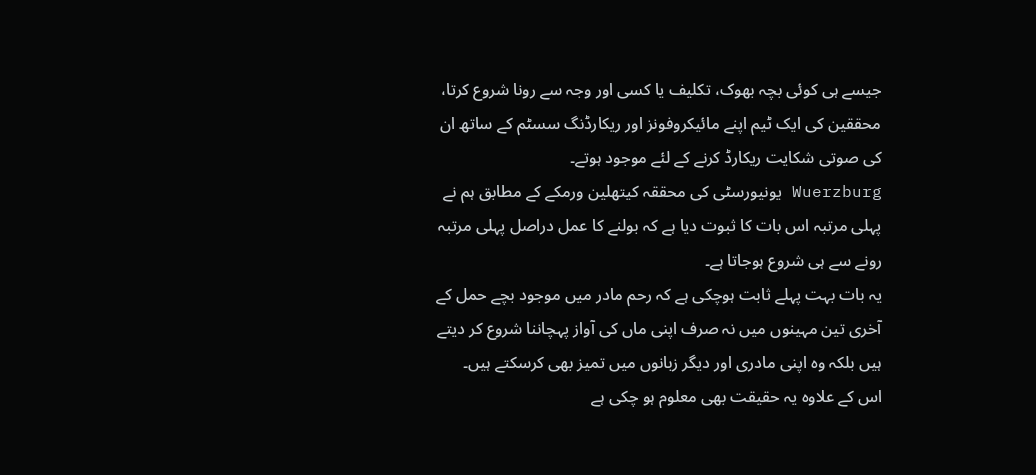جیسے ہی کوئی بچہ بھوک، تکلیف یا کسی اور وجہ سے رونا شروع کرتا، محققین کی ایک ٹیم اپنے مائیکروفونز اور ریکارڈنگ سسٹم کے ساتھ ان کی صوتی شکایت ریکارڈ کرنے کے لئے موجود ہوتے۔
Wuerzburg یونیورسٹی کی محققہ کیتھلین ورمکے کے مطابق ہم نے پہلی مرتبہ اس بات کا ثبوت دیا ہے کہ بولنے کا عمل دراصل پہلی مرتبہ رونے سے ہی شروع ہوجاتا ہے۔
یہ بات بہت پہلے ثابت ہوچکی ہے کہ رحم مادر میں موجود بچے حمل کے آخری تین مہینوں میں نہ صرف اپنی ماں کی آواز پہچاننا شروع کر دیتے ہیں بلکہ وہ اپنی مادری اور دیگر زبانوں میں تمیز بھی کرسکتے ہیں۔ اس کے علاوہ یہ حقیقت بھی معلوم ہو چکی ہے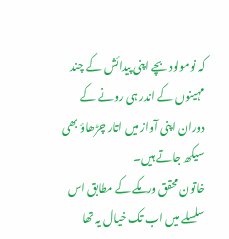کہ نومولود بچے اپنی پیدائش کے چند مہینوں کے اندر ہی رونے کے دوران اپنی آواز میں اتار چڑھاؤ بھی سیکھ جاتے ہیں۔
خاتون محقق ورمکے کے مطابق اس سلسلے میں اب تک خیال یہ تھا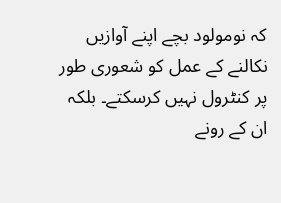کہ نومولود بچے اپنے آوازیں نکالنے کے عمل کو شعوری طور پر کنٹرول نہیں کرسکتے۔ بلکہ ان کے رونے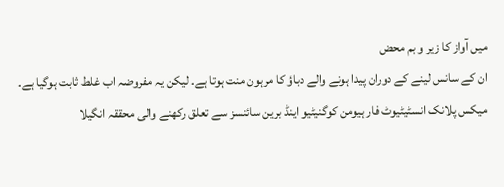میں آواز کا زیر و بم محض
ان کے سانس لینے کے دوران پیدا ہونے والے دباؤ کا مرہون منت ہوتا ہے۔ لیکن یہ مفروضہ اب غلط ثابت ہوگیا ہے۔
میکس پلانک انسٹیٹیوٹ فار ہیومن کوگنیٹیو اینڈ برین سائنسز سے تعلق رکھنے والی محققہ انگیلا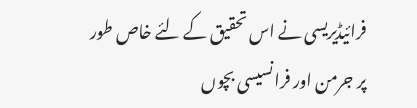فرائیڈیریسی نے اس تحقیق کے لئے خاص طور پر جرمن اور فرانسیسی بچوں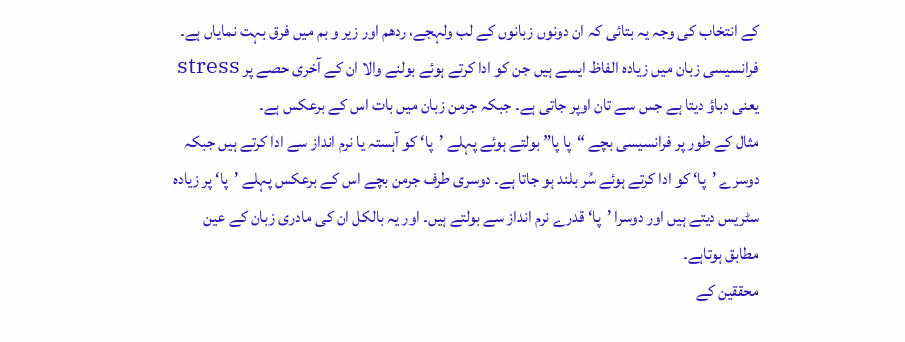کے انتخاب کی وجہ یہ بتائی کہ ان دونوں زبانوں کے لب ولہجے، ردھم اور زیر و بم میں فرق بہت نمایاں ہے۔ فرانسیسی زبان میں زیادہ الفاظ ایسے ہیں جن کو ادا کرتے ہوئے بولنے والا ان کے آخری حصے پر stress یعنی دباؤ دیتا ہے جس سے تان اوپر جاتی ہے۔ جبکہ جرمن زبان میں بات اس کے برعکس ہے۔
مثال کے طور پر فرانسیسی بچے “پا پا” بولتے ہوئے پہلے ’پا‘ کو آہستہ یا نرم انداز سے ادا کرتے ہیں جبکہ دوسرے ’پا‘ کو ادا کرتے ہوئے سُر بلند ہو جاتا ہے۔ دوسری طرف جرمن بچے اس کے برعکس پہلے ’پا‘ پر زیادہ سٹریس دیتے ہیں اور دوسرا ’پا‘ قدرے نرم انداز سے بولتے ہیں۔ اور یہ بالکل ان کی مادری زبان کے عین مطابق ہوتاہے۔
محققین کے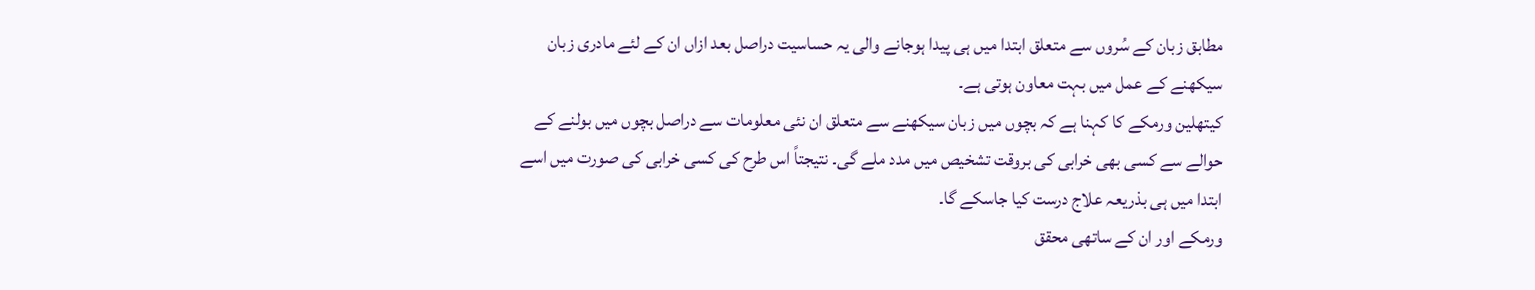مطابق زبان کے سُروں سے متعلق ابتدا میں ہی پیدا ہوجانے والی یہ حساسیت دراصل بعد ازاں ان کے لئے مادری زبان سیکھنے کے عمل میں بہت معاون ہوتی ہے۔
کیتھلین ورمکے کا کہنا ہے کہ بچوں میں زبان سیکھنے سے متعلق ان نئی معلومات سے دراصل بچوں میں بولنے کے حوالے سے کسی بھی خرابی کی بروقت تشخیص میں مدد ملے گی۔ نتیجتاً اس طرح کی کسی خرابی کی صورت میں اسے ابتدا میں ہی بذریعہ علاج درست کیا جاسکے گا۔
ورمکے اور ان کے ساتھی محقق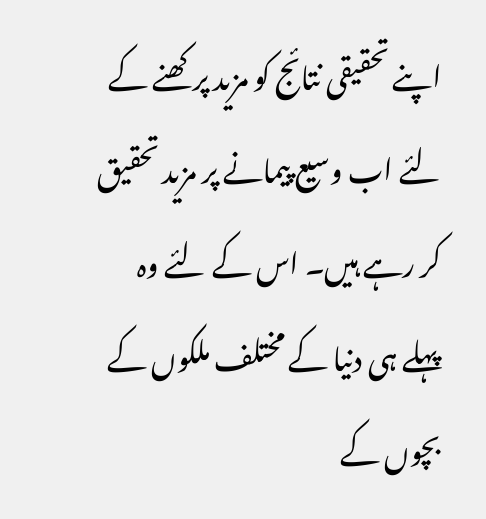اپنے تحقیقی نتائج کو مزید پرکھنے کے لئے اب وسیع پیمانے پر مزید تحقیق کر رہے ہیں۔ اس کے لئے وہ پہلے ہی دنیا کے مختلف ملکوں کے بچوں کے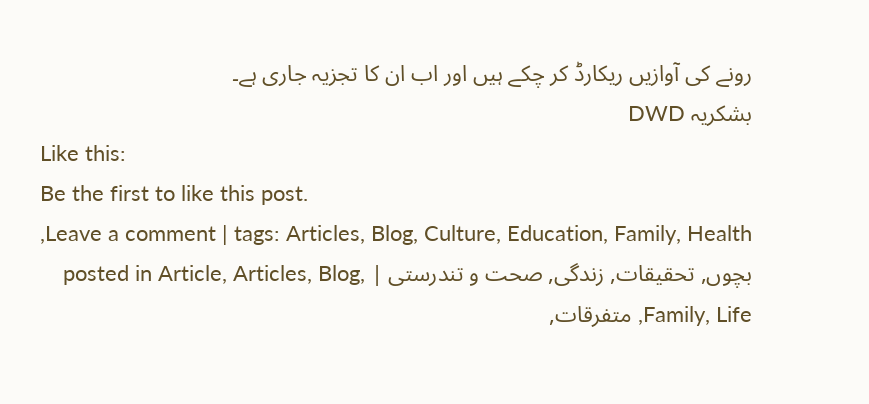رونے کی آوازیں ریکارڈ کر چکے ہیں اور اب ان کا تجزیہ جاری ہے۔
بشکریہ DWD
Like this:
Be the first to like this post.
Leave a comment | tags: Articles, Blog, Culture, Education, Family, Health, بچوں, تحقیقات, زندگی, صحت و تندرستی | posted in Article, Articles, Blog, Family, Life, متفرقات,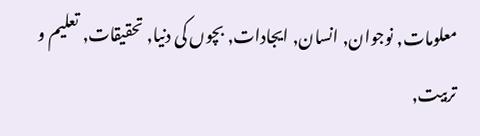معلومات, نوجوان, انسان, ایجادات, بچوں کی دنیا, تحقیقات, تعلیم و تربیت,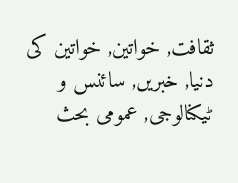ثقافت, خواتین, خواتین کی دنیا, خبریں, سائنس و ٹیکنالوجی, عمومی بحث